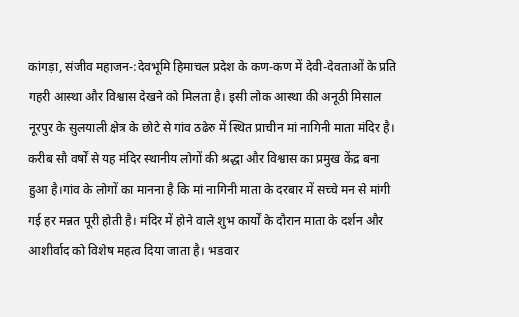कांगड़ा, संजीव महाजन-:देवभूमि हिमाचल प्रदेश के कण-कण में देवी-देवताओं के प्रति गहरी आस्था और विश्वास देखने को मिलता है। इसी लोक आस्था की अनूठी मिसाल नूरपुर के सुलयाली क्षेत्र के छोटे से गांव ठढेरु में स्थित प्राचीन मां नागिनी माता मंदिर है। करीब सौ वर्षों से यह मंदिर स्थानीय लोगों की श्रद्धा और विश्वास का प्रमुख केंद्र बना हुआ है।गांव के लोगों का मानना है कि मां नागिनी माता के दरबार में सच्चे मन से मांगी गई हर मन्नत पूरी होती है। मंदिर में होने वाले शुभ कार्यों के दौरान माता के दर्शन और आशीर्वाद को विशेष महत्व दिया जाता है। भडवार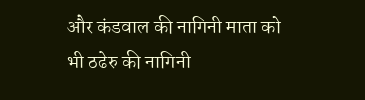और कंडवाल की नागिनी माता को भी ठढेरु की नागिनी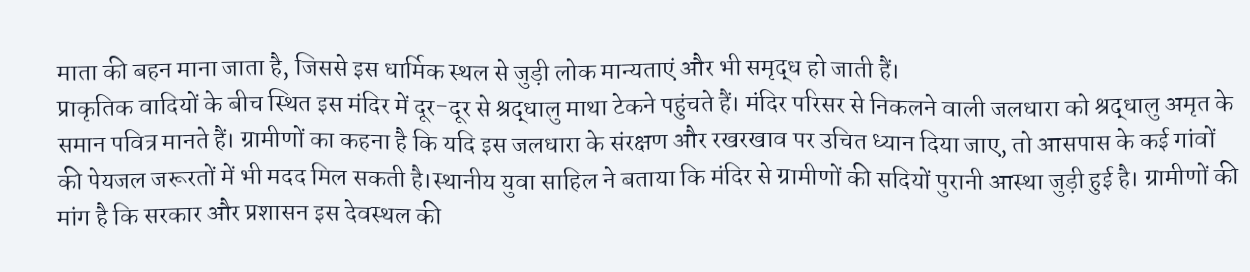माता की बहन माना जाता है, जिससे इस धार्मिक स्थल से जुड़ी लोक मान्यताएं और भी समृद्ध हो जाती हैं।
प्राकृतिक वादियों के बीच स्थित इस मंदिर में दूर-दूर से श्रद्धालु माथा टेकने पहुंचते हैं। मंदिर परिसर से निकलने वाली जलधारा को श्रद्धालु अमृत के समान पवित्र मानते हैं। ग्रामीणों का कहना है कि यदि इस जलधारा के संरक्षण और रखरखाव पर उचित ध्यान दिया जाए, तो आसपास के कई गांवों की पेयजल जरूरतों में भी मदद मिल सकती है।स्थानीय युवा साहिल ने बताया कि मंदिर से ग्रामीणों की सदियों पुरानी आस्था जुड़ी हुई है। ग्रामीणों की मांग है कि सरकार और प्रशासन इस देवस्थल की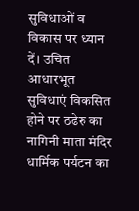सुविधाओं व विकास पर ध्यान दें। उचित आधारभूत सुविधाएं विकसित होने पर ठढेरु का नागिनी माता मंदिर धार्मिक पर्यटन का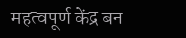महत्वपूर्ण केंद्र बन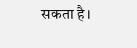सकता है।